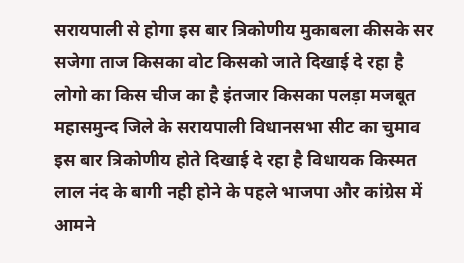सरायपाली से होगा इस बार त्रिकोणीय मुकाबला कीसके सर सजेगा ताज किसका वोट किसको जाते दिखाई दे रहा है लोगो का किस चीज का है इंतजार किसका पलड़ा मजबूत महासमुन्द जिले के सरायपाली विधानसभा सीट का चुमाव इस बार त्रिकोणीय होते दिखाई दे रहा है विधायक किस्मत लाल नंद के बागी नही होने के पहले भाजपा और कांग्रेस में आमने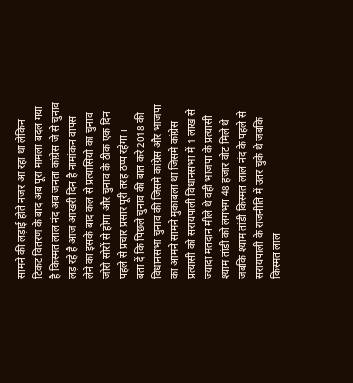सामने की लड़ाई होते नजर आ रहा था लेकिन टिकट वितरण के बाद अब पूरा मामला बदल गया है किस्मत लाल नंद अब जनता कांग्रेस जे से चुनाव लड़ रहे है आज आखरी दिन है नामांकन वापस लेने का इसके बाद कल से प्रत्यासियो का चुनाव जोरो सोरों से होगा और चुनाव के ठीक एक दिन पहले से प्रचार प्रसार पूरी तरह ठप्प रहेगा ।
बता दें कि पिछले चुनाव की बात करे 2018 की विधानसभा चुनाव की जिसमे कांग्रेस और भाजपा का आमने सामने मुकाबला था जिसमे कांग्रेस प्रत्यासी को सरायपाली विधानसभा में 1 लाख से ज्यादा मतदान मीले थे वही भाजपा के प्रत्यासी श्याम तांडी को लगभग 48 हजार वोट मिले थे जबकि श्याम तांडी किस्मत लाल नंद के पहले से सरायपाली के राजनीति में उतर चुके थे जबकि किस्मत लाल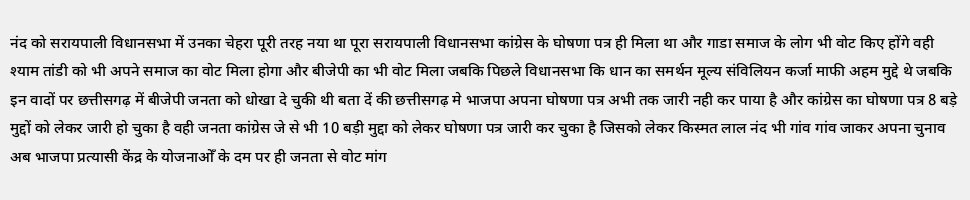नंद को सरायपाली विधानसभा में उनका चेहरा पूरी तरह नया था पूरा सरायपाली विधानसभा कांग्रेस के घोषणा पत्र ही मिला था और गाडा समाज के लोग भी वोट किए होंगे वही श्याम तांडी को भी अपने समाज का वोट मिला होगा और बीजेपी का भी वोट मिला जबकि पिछले विधानसभा कि धान का समर्थन मूल्य संविलियन कर्जा माफी अहम मुद्दे थे जबकि इन वादों पर छत्तीसगढ़ में बीजेपी जनता को धोखा दे चुकी थी बता दें की छत्तीसगढ़ मे भाजपा अपना घोषणा पत्र अभी तक जारी नही कर पाया है और कांग्रेस का घोषणा पत्र 8 बड़े मुद्दों को लेकर जारी हो चुका है वही जनता कांग्रेस जे से भी 10 बड़ी मुद्दा को लेकर घोषणा पत्र जारी कर चुका है जिसको लेकर किस्मत लाल नंद भी गांव गांव जाकर अपना चुनाव
अब भाजपा प्रत्यासी केंद्र के योजनाओँ के दम पर ही जनता से वोट मांग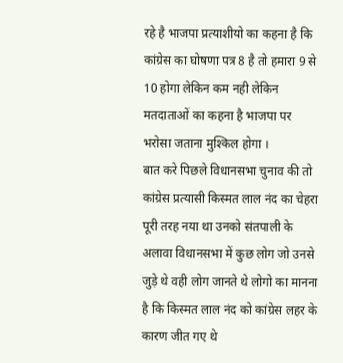रहे है भाजपा प्रत्याशीयो का कहना है कि कांग्रेस का घोषणा पत्र 8 है तो हमारा 9 से 10 होगा लेकिन कम नही लेकिन मतदाताओं का कहना है भाजपा पर भरोसा जताना मुश्किल होगा ।
बात करे पिछले विधानसभा चुनाव की तो कांग्रेस प्रत्यासी किस्मत लाल नंद का चेहरा पूरी तरह नया था उनको संतपाली के अलावा विधानसभा में कुछ लोग जो उनसे जुड़े थे वही लोग जानते थे लोगो का मानना है कि किस्मत लाल नंद को कांग्रेस लहर के कारण जीत गए थे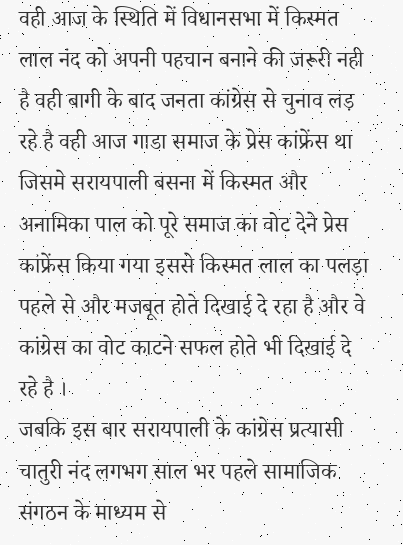वही आज के स्थिति में विधानसभा में किस्मत लाल नंद को अपनी पहचान बनाने की जरूरी नही है वही बागी के बाद जनता कांग्रेस से चुनाव लड़ रहे है वही आज गाडा समाज के प्रेस कांफ्रेंस था जिसमे सरायपाली बसना में किस्मत और अनामिका पाल को पूरे समाज का वोट देने प्रेस कांफ्रेंस किया गया इससे किस्मत लाल का पलड़ा पहले से और मजबूत होते दिखाई दे रहा है और वे कांग्रेस का वोट काटने सफल होते भी दिखाई दे रहे है ।
जबकि इस बार सरायपाली के कांग्रेस प्रत्यासी चातुरी नंद लगभग साल भर पहले सामाजिक संगठन के माध्यम से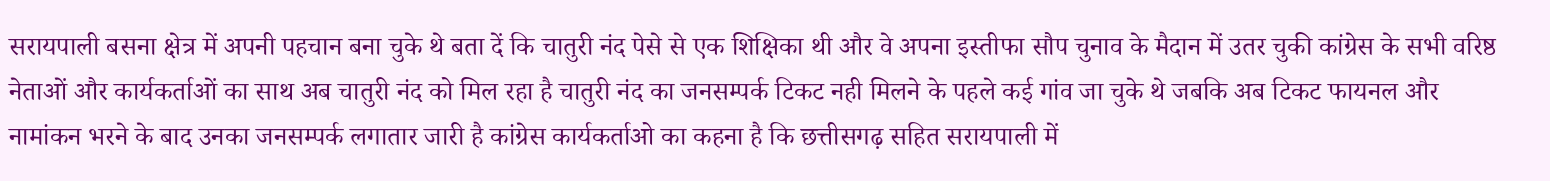सरायपाली बसना क्षेत्र में अपनी पहचान बना चुके थे बता दें कि चातुरी नंद पेसे से एक शिक्षिका थी और वे अपना इस्तीफा सौप चुनाव के मैदान में उतर चुकी कांग्रेस के सभी वरिष्ठ नेताओं और कार्यकर्ताओं का साथ अब चातुरी नंद को मिल रहा है चातुरी नंद का जनसम्पर्क टिकट नही मिलने के पहले कई गांव जा चुके थे जबकि अब टिकट फायनल और नामांकन भरने के बाद उनका जनसम्पर्क लगातार जारी है कांग्रेस कार्यकर्ताओ का कहना है कि छत्तीसगढ़ सहित सरायपाली में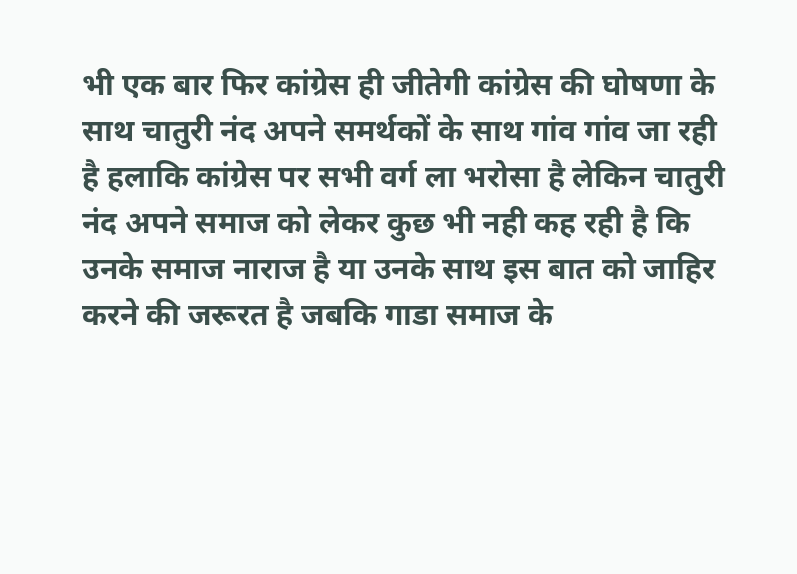भी एक बार फिर कांग्रेस ही जीतेगी कांग्रेस की घोषणा के साथ चातुरी नंद अपने समर्थकों के साथ गांव गांव जा रही है हलाकि कांग्रेस पर सभी वर्ग ला भरोसा है लेकिन चातुरी नंद अपने समाज को लेकर कुछ भी नही कह रही है कि उनके समाज नाराज है या उनके साथ इस बात को जाहिर करने की जरूरत है जबकि गाडा समाज के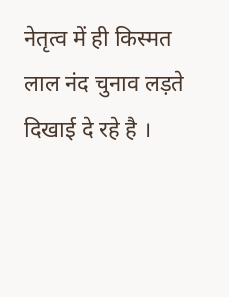नेतृत्व में ही किस्मत लाल नंद चुनाव लड़ते दिखाई दे रहे है ।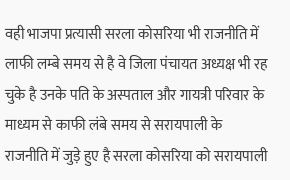वही भाजपा प्रत्यासी सरला कोसरिया भी राजनीति में लाफी लम्बे समय से है वे जिला पंचायत अध्यक्ष भी रह चुके है उनके पति के अस्पताल और गायत्री परिवार के माध्यम से काफी लंबे समय से सरायपाली के राजनीति में जुड़े हुए है सरला कोसरिया को सरायपाली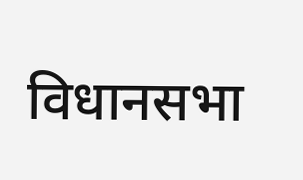विधानसभा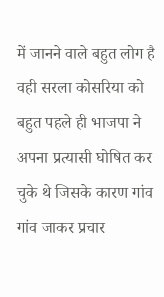में जानने वाले बहुत लोग है वही सरला कोसरिया को बहुत पहले ही भाजपा ने अपना प्रत्यासी घोषित कर चुके थे जिसके कारण गांव गांव जाकर प्रचार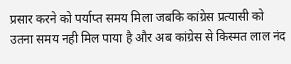प्रसार करने को पर्याप्त समय मिला जबकि कांग्रेस प्रत्यासी को उतना समय नही मिल पाया है और अब कांग्रेस से किस्मत लाल नंद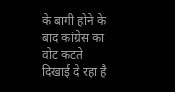के बागी होने के बाद कांग्रेस का वोट कटते दिखाई दे रहा है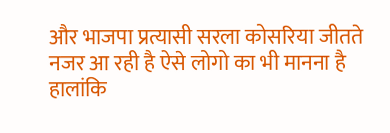और भाजपा प्रत्यासी सरला कोसरिया जीतते नजर आ रही है ऐसे लोगो का भी मानना है हालांकि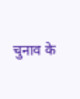चुनाव के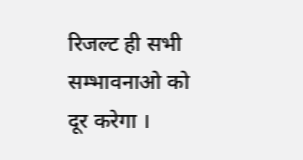रिजल्ट ही सभी सम्भावनाओ को दूर करेगा ।